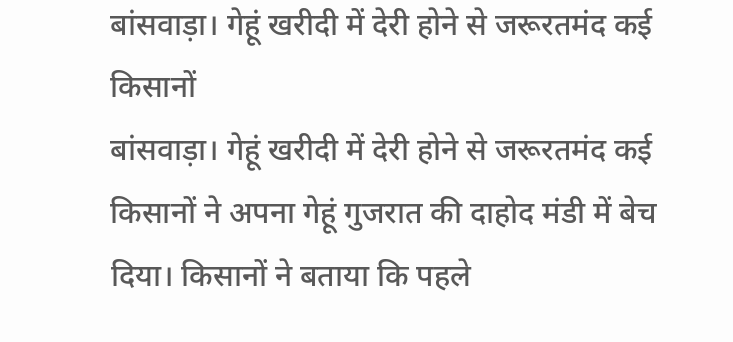बांसवाड़ा। गेहूं खरीदी में देरी होने से जरूरतमंद कई किसानों
बांसवाड़ा। गेहूं खरीदी में देरी होने से जरूरतमंद कई किसानों ने अपना गेहूं गुजरात की दाहोद मंडी में बेच दिया। किसानों ने बताया कि पहले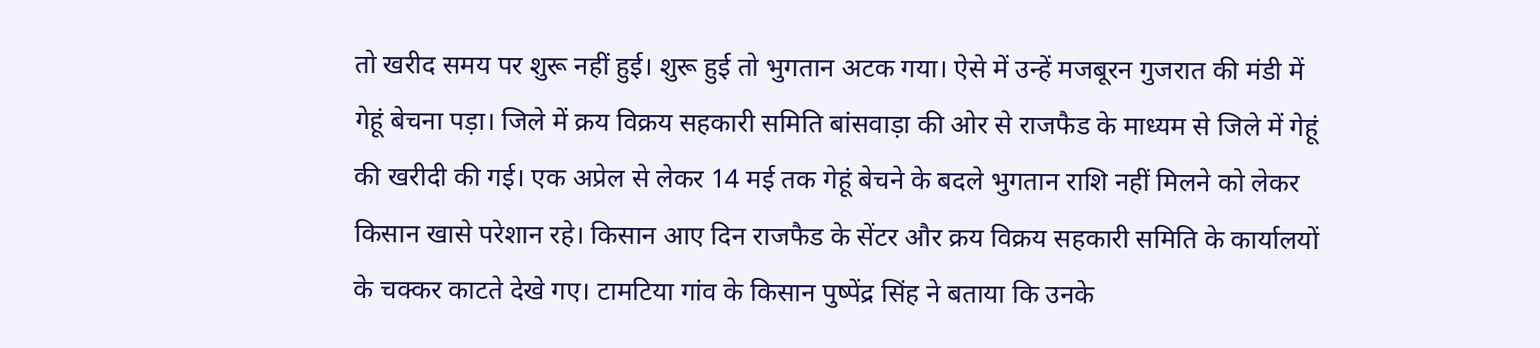तो खरीद समय पर शुरू नहीं हुई। शुरू हुई तो भुगतान अटक गया। ऐसे में उन्हें मजबूरन गुजरात की मंडी में गेहूं बेचना पड़ा। जिले में क्रय विक्रय सहकारी समिति बांसवाड़ा की ओर से राजफैड के माध्यम से जिले में गेहूं की खरीदी की गई। एक अप्रेल से लेकर 14 मई तक गेहूं बेचने के बदले भुगतान राशि नहीं मिलने को लेकर किसान खासे परेशान रहे। किसान आए दिन राजफैड के सेंटर और क्रय विक्रय सहकारी समिति के कार्यालयों के चक्कर काटते देखे गए। टामटिया गांव के किसान पुष्पेंद्र सिंह ने बताया कि उनके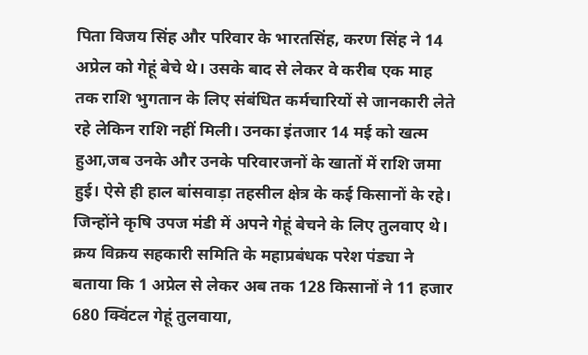पिता विजय सिंह और परिवार के भारतसिंह, करण सिंह ने 14 अप्रेल को गेहूं बेचे थे। उसके बाद से लेकर वे करीब एक माह तक राशि भुगतान के लिए संबंधित कर्मचारियों से जानकारी लेते रहे लेकिन राशि नहीं मिली। उनका इंतजार 14 मई को खत्म हुआ,जब उनके और उनके परिवारजनों के खातों में राशि जमा हुई। ऐसे ही हाल बांसवाड़ा तहसील क्षेत्र के कई किसानों के रहे। जिन्होंने कृषि उपज मंडी में अपने गेहूं बेचने के लिए तुलवाए थे। क्रय विक्रय सहकारी समिति के महाप्रबंधक परेश पंड्या ने बताया कि 1 अप्रेल से लेकर अब तक 128 किसानों ने 11 हजार 680 क्विंटल गेहूं तुलवाया,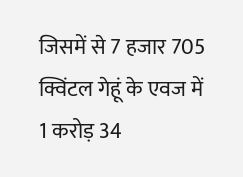जिसमें से 7 हजार 705 क्विंटल गेहूं के एवज में 1 करोड़ 34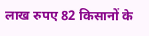लाख रुपए 82 किसानों के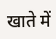खाते में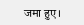जमा हुए।